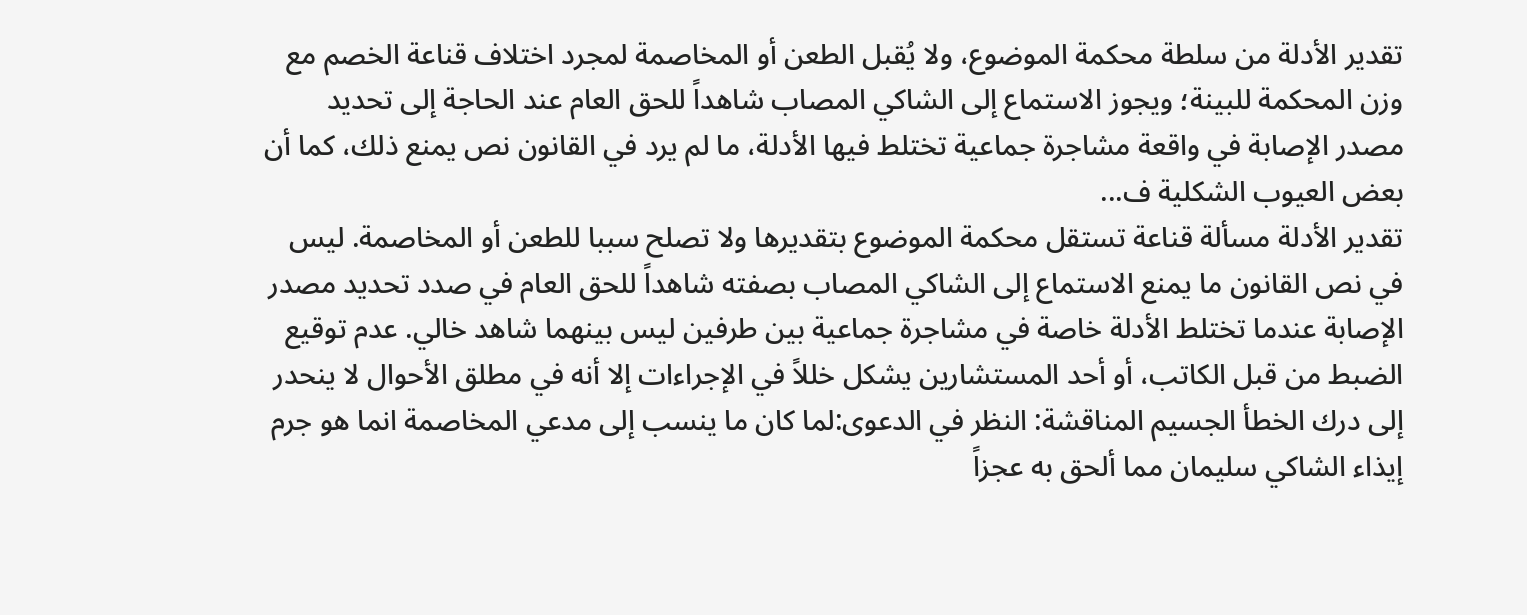تقدير الأدلة من سلطة محكمة الموضوع، ولا يُقبل الطعن أو المخاصمة لمجرد اختلاف قناعة الخصم مع وزن المحكمة للبينة؛ ويجوز الاستماع إلى الشاكي المصاب شاهداً للحق العام عند الحاجة إلى تحديد مصدر الإصابة في واقعة مشاجرة جماعية تختلط فيها الأدلة، ما لم يرد في القانون نص يمنع ذلك، كما أن بعض العيوب الشكلية ف...
تقدير الأدلة مسألة قناعة تستقل محكمة الموضوع بتقديرها ولا تصلح سببا للطعن أو المخاصمة. ليس في نص القانون ما يمنع الاستماع إلى الشاكي المصاب بصفته شاهداً للحق العام في صدد تحديد مصدر الإصابة عندما تختلط الأدلة خاصة في مشاجرة جماعية بين طرفين ليس بينهما شاهد خالي. عدم توقيع الضبط من قبل الكاتب، أو أحد المستشارين يشكل خللاً في الإجراءات إلا أنه في مطلق الأحوال لا ينحدر إلى درك الخطأ الجسيم المناقشة: النظر في الدعوى:لما كان ما ينسب إلى مدعي المخاصمة انما هو جرم إيذاء الشاكي سليمان مما ألحق به عجزاً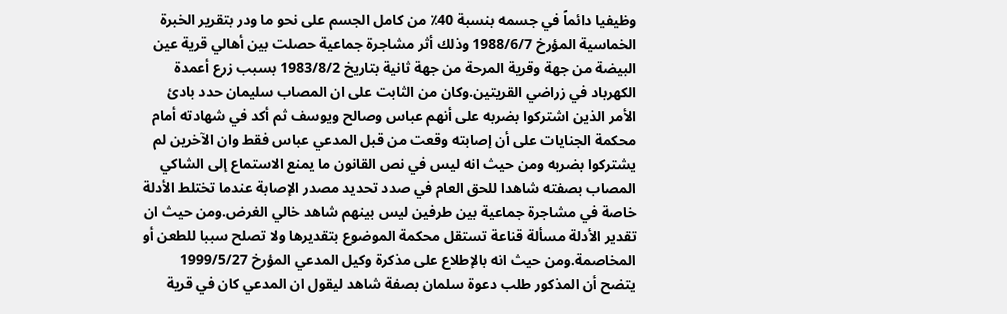وظيفيا دائماً في جسمه بنسبة 40٪ من كامل الجسم على نحو ما ودر بتقرير الخبرة الخماسية المؤرخ 1988/6/7 وذلك أثر مشاجرة جماعية حصلت بين أهالي قرية عين البيضة من جهة وقرية المرحة من جهة ثانية بتاريخ 1983/8/2 بسبب زرع أعمدة الكهرباد في زراضي القريتين.وكان من الثابت على ان المصاب سليمان حدد بادئ الأمر الذين اشتركوا بضربه على أنهم عباس وصالح ويوسف ثم أكد في شهادته أمام محكمة الجنايات على أن إصابته وقعت من قبل المدعي عباس فقط وان الآخرين لم يشتركوا بضربه ومن حيث انه ليس في نص القانون ما يمنع الاستماع إلى الشاكي المصاب بصفته شاهدا للحق العام في صدد تحديد مصدر الإصابة عندما تختلط الأدلة خاصة في مشاجرة جماعية بين طرفين ليس بينهم شاهد خالي الغرض.ومن حيث ان تقدير الأدلة مسألة قناعة تستقل محكمة الموضوع بتقديرها ولا تصلح سببا للطعن أو المخاصمة.ومن حيث انه بالإطلاع على مذكرة وكيل المدعي المؤرخ 1999/5/27 يتضح أن المذكور طلب دعوة سلمان بصفة شاهد ليقول ان المدعي كان في قرية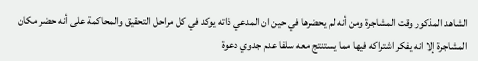الشاهد المذكور وقت المشاجرة ومن أنه لم يحضرها في حين ان المدعي ذاته يوكد في كل مراحل التحقيق والمحاكمة على أنه حضر مكان المشاجرة إلا انه يفكر اشتراكه فيها مما يستنتج معه سلفا عدم جدوي دعوة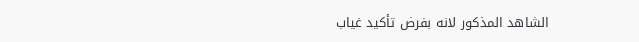الشاهد المذكور لانه بفرض تأكيد غياب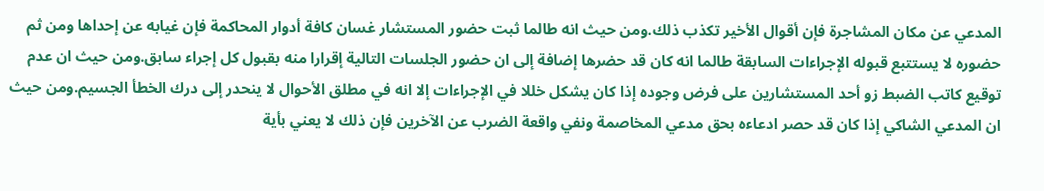المدعي عن مكان المشاجرة فإن أقوال الأخير تكذب ذلك.ومن حيث انه طالما ثبت حضور المستشار غسان كافة أدوار المحاكمة فإن غيابه عن إحداها ومن ثم حضوره لا يستتبع قبوله الإجراءات السابقة طالما انه كان قد حضرها إضافة إلى ان حضور الجلسات التالية إقرارا منه بقبول كل إجراء سابق.ومن حيث ان عدم توقيع كاتب الضبط زو أحد المستشارين على فرض وجوده إذا كان يشكل خللا في الإجراءات إلا انه في مطلق الأحوال لا ينحدر إلى درك الخطأ الجسيم.ومن حيث ان المدعي الشاكي إذا كان قد حصر ادعاءه بحق مدعي المخاصمة ونفي واقعة الضرب عن الآخرين فإن ذلك لا يعني بأية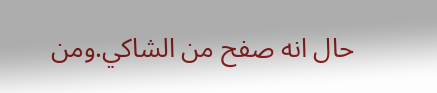حال انه صفح من الشاكي.ومن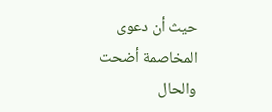حيث أن دعوى المخاصمة أضحت والحال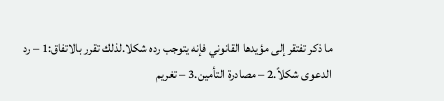ما ذكر تفتقر إلى مؤيدها القانوني فإنه يتوجب رده شكلا.لذلك تقرر بالاتفاق:1 – رد الدعوى شكلاً.2 – مصادرة التأمين.3 – تغريم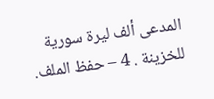المدعى ألف ليرة سورية للخزينة . 4 – حفظ الملف.